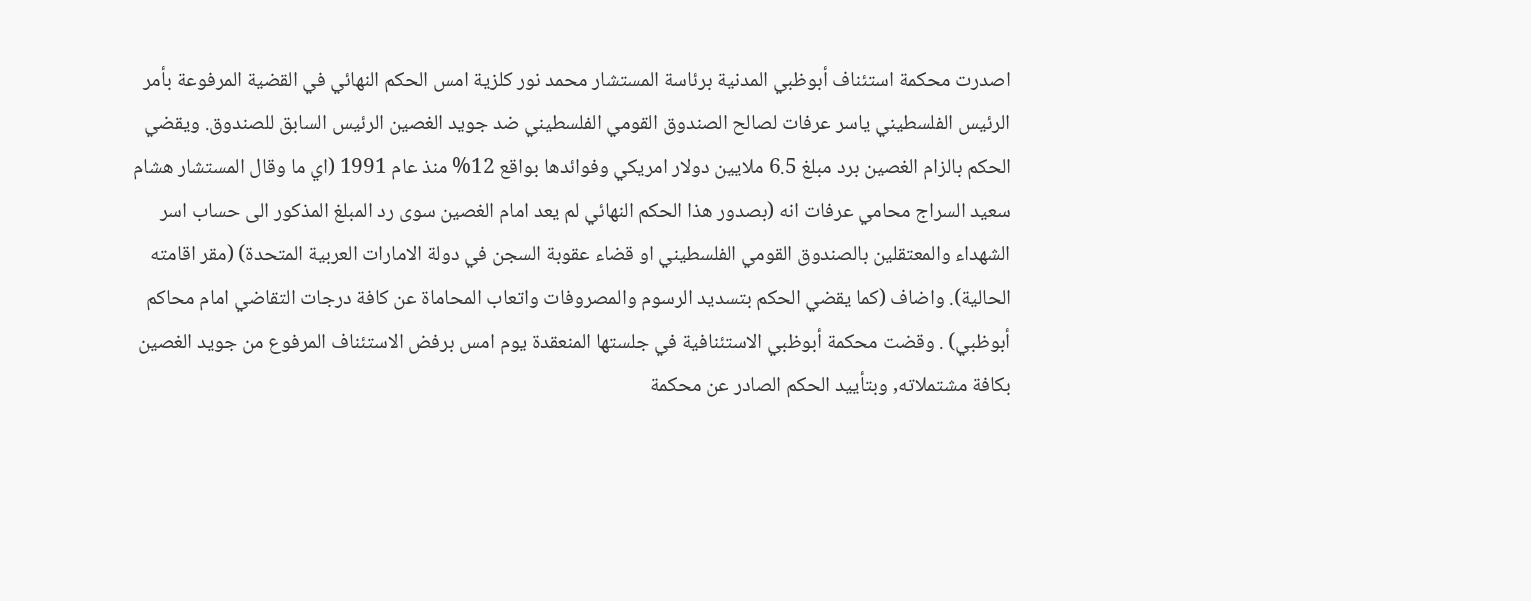اصدرت محكمة استئناف أبوظبي المدنية برئاسة المستشار محمد نور كلزية امس الحكم النهائي في القضية المرفوعة بأمر الرئيس الفلسطيني ياسر عرفات لصالح الصندوق القومي الفلسطيني ضد جويد الغصين الرئيس السابق للصندوق. ويقضي الحكم بالزام الغصين برد مبلغ 6.5 ملايين دولار امريكي وفوائدها بواقع 12% منذ عام 1991 (اي ما وقال المستشار هشام سعيد السراج محامي عرفات انه (بصدور هذا الحكم النهائي لم يعد امام الغصين سوى رد المبلغ المذكور الى حساب اسر الشهداء والمعتقلين بالصندوق القومي الفلسطيني او قضاء عقوبة السجن في دولة الامارات العربية المتحدة) (مقر اقامته الحالية). واضاف (كما يقضي الحكم بتسديد الرسوم والمصروفات واتعاب المحاماة عن كافة درجات التقاضي امام محاكم أبوظبي) . وقضت محكمة أبوظبي الاستئنافية في جلستها المنعقدة يوم امس برفض الاستئناف المرفوع من جويد الغصين بكافة مشتملاته, وبتأييد الحكم الصادر عن محكمة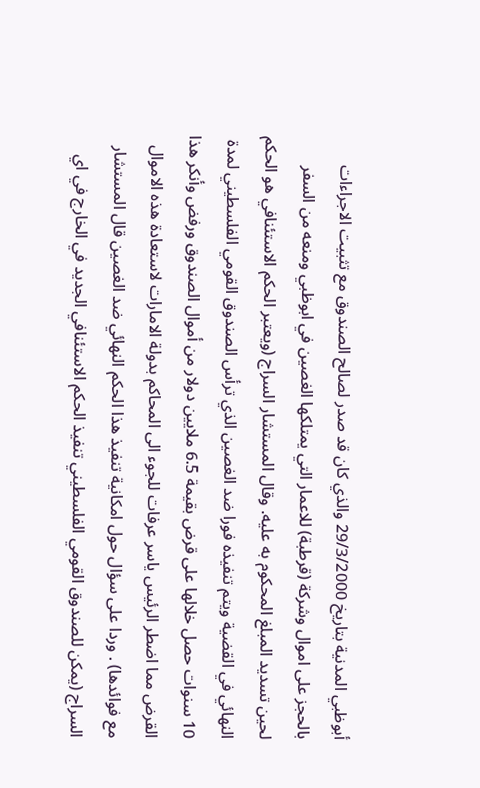أبوظبي المدنية بتاريخ 29/3/2000 والذي كان قد صدر لصالح الصندوق مع تثبيت الاجراءات بالحجز على اموال وشركة (قرطبة) للاعمار التي يمتلكها الغصين في ابوظبي ومنعه من السفر لحين تسديد المبلغ المحكوم به عليه. وقال المستشار السراج (ويعتبر الحكم الاستئنافي هو الحكم النهائي في القضية ويتم تنفيذه فورا ضد الغصين الذي ترأس الصندوق القومي الفلسطيني لمدة 10 سنوات حصل خلالها على قرض بقيمة 6.5 ملايين دولار من أموال الصندوق ورفض وأنكر هذا القرض مما اضطر الرئيس ياسر عرفات للجوء الى المحاكم بدولة الامارات لاستعادة هذه الاموال مع فوائدها) . وردا على سؤال حول امكانية تنفيذ هذا الحكم النهائي ضد الغصين قال المستشار السراج (يمكن للصندوق القومي الفلسطيني تنفيذ الحكم الاستئنافي الجديد في الخارج في اي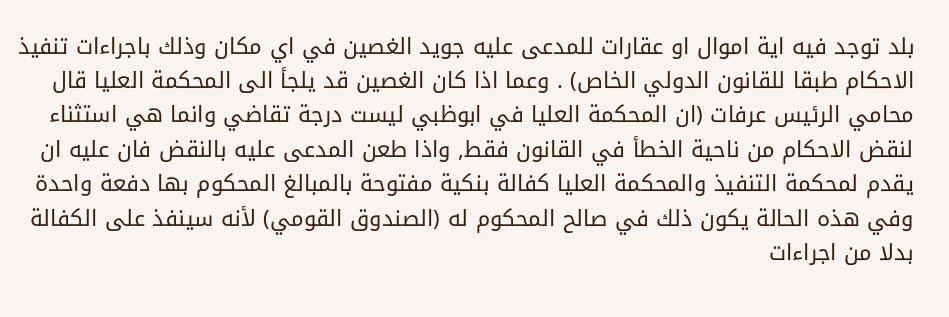بلد توجد فيه اية اموال او عقارات للمدعى عليه جويد الغصين في اي مكان وذلك باجراءات تنفيذ الاحكام طبقا للقانون الدولي الخاص) . وعما اذا كان الغصين قد يلجأ الى المحكمة العليا قال محامي الرئيس عرفات (ان المحكمة العليا في ابوظبي ليست درجة تقاضي وانما هي استثناء لنقض الاحكام من ناحية الخطأ في القانون فقط, واذا طعن المدعى عليه بالنقض فان عليه ان يقدم لمحكمة التنفيذ والمحكمة العليا كفالة بنكية مفتوحة بالمبالغ المحكوم بها دفعة واحدة وفي هذه الحالة يكون ذلك في صالح المحكوم له (الصندوق القومي) لأنه سينفذ على الكفالة بدلا من اجراءات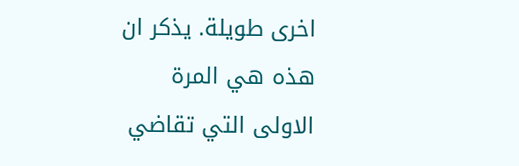اخرى طويلة. يذكر ان هذه هي المرة الاولى التي تقاضي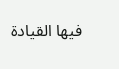فيها القيادة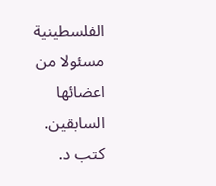الفلسطينية مسئولا من اعضائها السابقين. كتب د.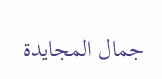جمال المجايدة